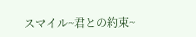スマイル~君との約束~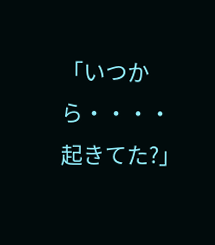「いつから・・・・起きてた?」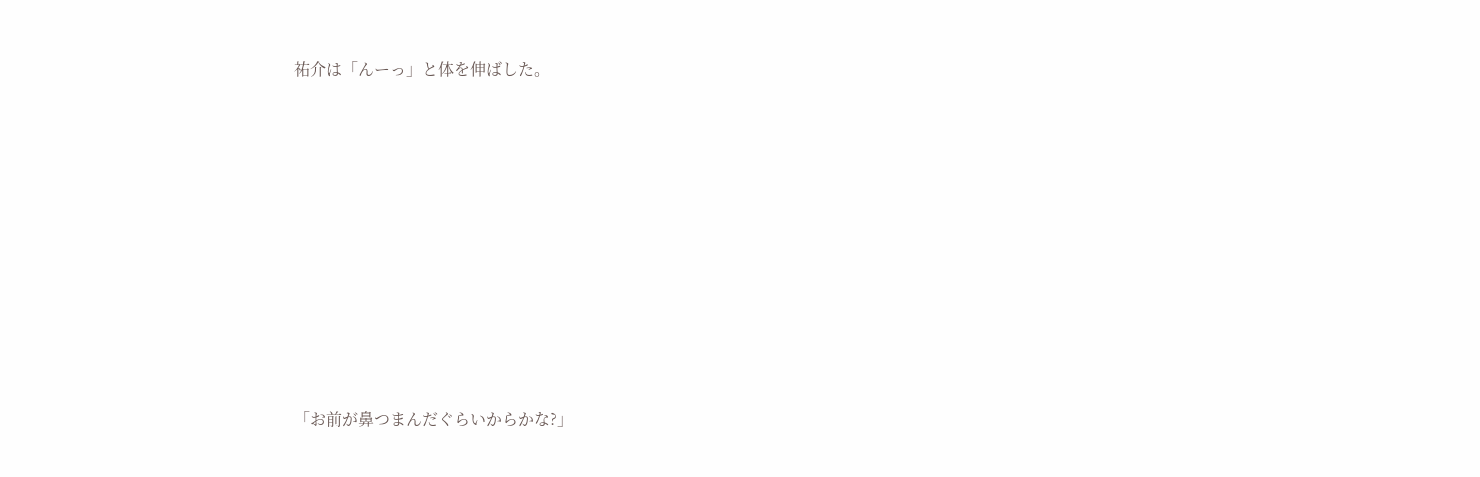祐介は「んーっ」と体を伸ばした。











「お前が鼻つまんだぐらいからかな?」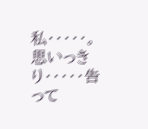私・・・・・。思いっきり・・・・・告って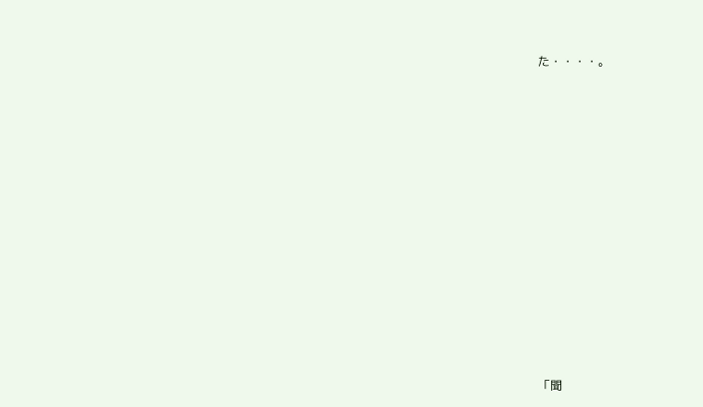た・・・・。














「聞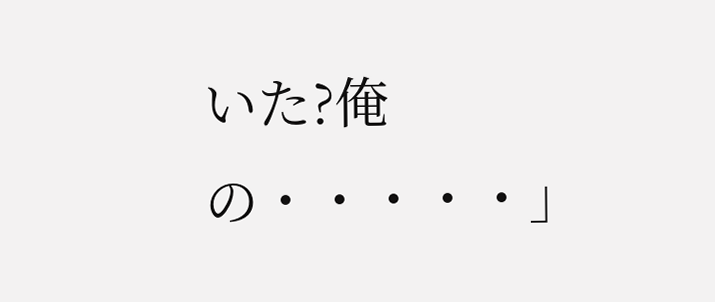いた?俺の・・・・・」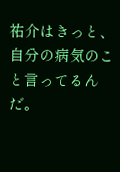祐介はきっと、自分の病気のこと言ってるんだ。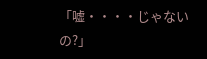「嘘・・・・じゃないの?」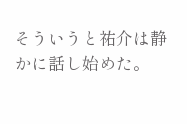そういうと祐介は静かに話し始めた。